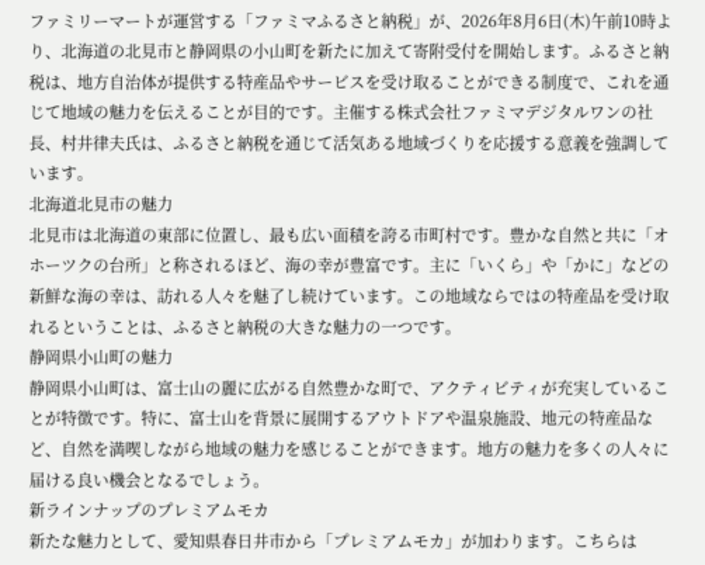ファミリーマートが運営する「ファミマふるさと納税」が、2026年8月6日(木)午前10時より、北海道の北見市と静岡県の小山町を新たに加えて寄附受付を開始します。ふるさと納税は、地方自治体が提供する特産品やサービスを受け取ることができる制度で、これを通じて地域の魅力を伝えることが目的です。主催する株式会社ファミマデジタルワンの社長、村井律夫氏は、ふるさと納税を通じて活気ある地域づくりを応援する意義を強調しています。
北海道北見市の魅力
北見市は北海道の東部に位置し、最も広い面積を誇る市町村です。豊かな自然と共に「オホーツクの台所」と称されるほど、海の幸が豊富です。主に「いくら」や「かに」などの新鮮な海の幸は、訪れる人々を魅了し続けています。この地域ならではの特産品を受け取れるということは、ふるさと納税の大きな魅力の一つです。
静岡県小山町の魅力
静岡県小山町は、富士山の麗に広がる自然豊かな町で、アクティビティが充実していることが特徴です。特に、富士山を背景に展開するアウトドアや温泉施設、地元の特産品など、自然を満喫しながら地域の魅力を感じることができます。地方の魅力を多くの人々に届ける良い機会となるでしょう。
新ラインナップのプレミアムモカ
新たな魅力として、愛知県春日井市から「プレミアムモカ」が加わります。こちらは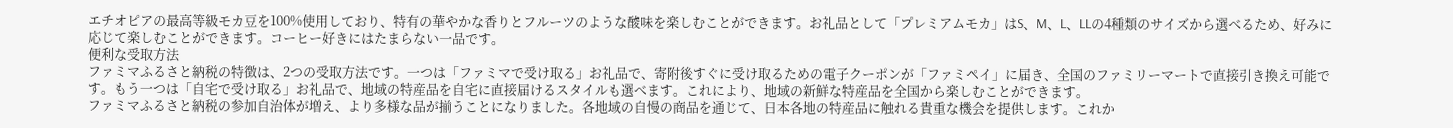エチオピアの最高等級モカ豆を100%使用しており、特有の華やかな香りとフルーツのような酸味を楽しむことができます。お礼品として「プレミアムモカ」はS、M、L、LLの4種類のサイズから選べるため、好みに応じて楽しむことができます。コーヒー好きにはたまらない一品です。
便利な受取方法
ファミマふるさと納税の特徴は、2つの受取方法です。一つは「ファミマで受け取る」お礼品で、寄附後すぐに受け取るための電子クーポンが「ファミペイ」に届き、全国のファミリーマートで直接引き換え可能です。もう一つは「自宅で受け取る」お礼品で、地域の特産品を自宅に直接届けるスタイルも選べます。これにより、地域の新鮮な特産品を全国から楽しむことができます。
ファミマふるさと納税の参加自治体が増え、より多様な品が揃うことになりました。各地域の自慢の商品を通じて、日本各地の特産品に触れる貴重な機会を提供します。これか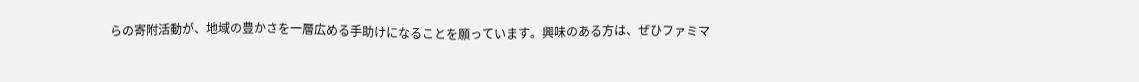らの寄附活動が、地域の豊かさを一層広める手助けになることを願っています。興味のある方は、ぜひファミマ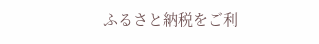ふるさと納税をご利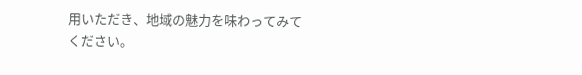用いただき、地域の魅力を味わってみてください。